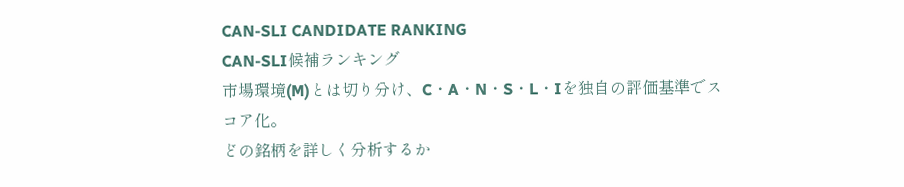CAN-SLI CANDIDATE RANKING
CAN-SLI候補ランキング
市場環境(M)とは切り分け、C・A・N・S・L・Iを独自の評価基準でスコア化。
どの銘柄を詳しく分析するか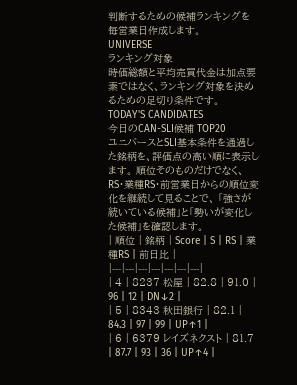判断するための候補ランキングを毎営業日作成します。
UNIVERSE
ランキング対象
時価総額と平均売買代金は加点要素ではなく、ランキング対象を決めるための足切り条件です。
TODAY'S CANDIDATES
今日のCAN-SLI候補 TOP20
ユニバースとSLI基本条件を通過した銘柄を、評価点の高い順に表示します。 順位そのものだけでなく、RS・業種RS・前営業日からの順位変化を継続して見ることで、 「強さが続いている候補」と「勢いが変化した候補」を確認します。
| 順位 | 銘柄 | Score | S | RS | 業種RS | 前日比 |
|---|---|---|---|---|---|---|
| 4 | 8237 松屋 | 82.8 | 91.0 | 96 | 12 | DN↓2 |
| 5 | 8343 秋田銀行 | 82.1 | 84.3 | 97 | 99 | UP↑1 |
| 6 | 6379 レイズネクスト | 81.7 | 87.7 | 93 | 36 | UP↑4 |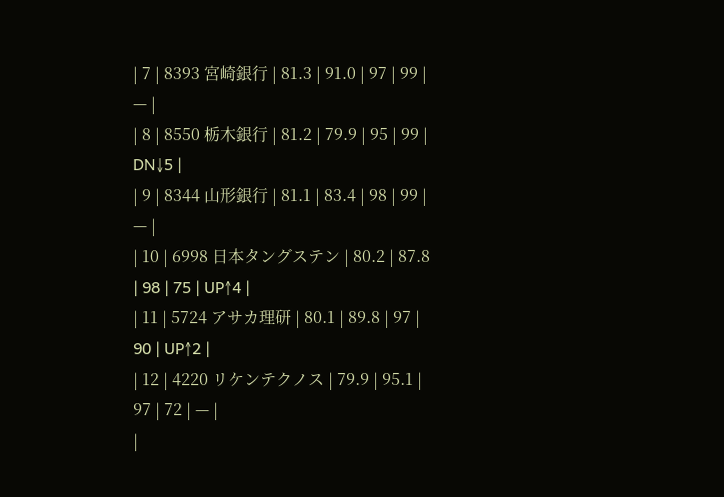| 7 | 8393 宮崎銀行 | 81.3 | 91.0 | 97 | 99 | — |
| 8 | 8550 栃木銀行 | 81.2 | 79.9 | 95 | 99 | DN↓5 |
| 9 | 8344 山形銀行 | 81.1 | 83.4 | 98 | 99 | — |
| 10 | 6998 日本タングステン | 80.2 | 87.8 | 98 | 75 | UP↑4 |
| 11 | 5724 アサカ理研 | 80.1 | 89.8 | 97 | 90 | UP↑2 |
| 12 | 4220 リケンテクノス | 79.9 | 95.1 | 97 | 72 | — |
|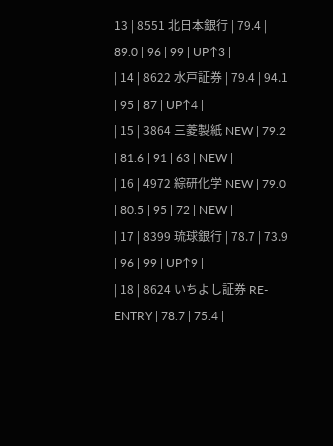13 | 8551 北日本銀行 | 79.4 | 89.0 | 96 | 99 | UP↑3 |
| 14 | 8622 水戸証券 | 79.4 | 94.1 | 95 | 87 | UP↑4 |
| 15 | 3864 三菱製紙 NEW | 79.2 | 81.6 | 91 | 63 | NEW |
| 16 | 4972 綜研化学 NEW | 79.0 | 80.5 | 95 | 72 | NEW |
| 17 | 8399 琉球銀行 | 78.7 | 73.9 | 96 | 99 | UP↑9 |
| 18 | 8624 いちよし証券 RE-ENTRY | 78.7 | 75.4 |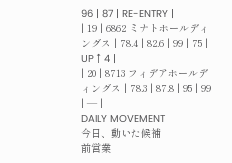96 | 87 | RE-ENTRY |
| 19 | 6862 ミナトホールディングス | 78.4 | 82.6 | 99 | 75 | UP↑4 |
| 20 | 8713 フィデアホールディングス | 78.3 | 87.8 | 95 | 99 | — |
DAILY MOVEMENT
今日、動いた候補
前営業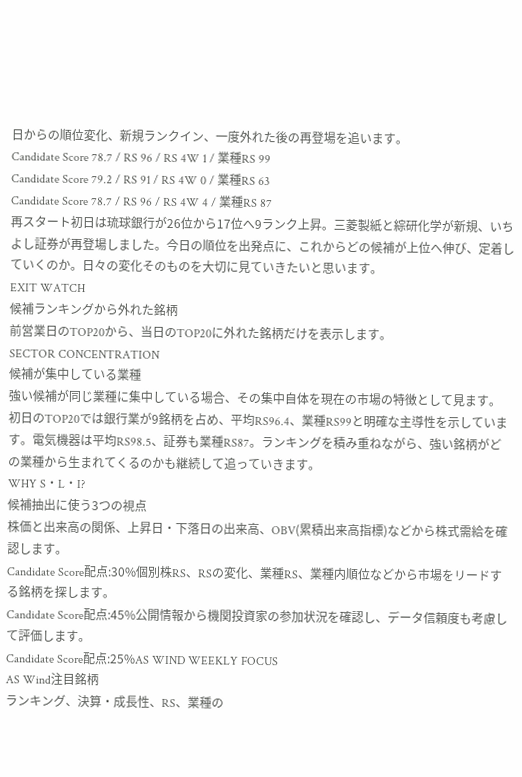日からの順位変化、新規ランクイン、一度外れた後の再登場を追います。
Candidate Score 78.7 / RS 96 / RS 4W 1 / 業種RS 99
Candidate Score 79.2 / RS 91 / RS 4W 0 / 業種RS 63
Candidate Score 78.7 / RS 96 / RS 4W 4 / 業種RS 87
再スタート初日は琉球銀行が26位から17位へ9ランク上昇。三菱製紙と綜研化学が新規、いちよし証券が再登場しました。今日の順位を出発点に、これからどの候補が上位へ伸び、定着していくのか。日々の変化そのものを大切に見ていきたいと思います。
EXIT WATCH
候補ランキングから外れた銘柄
前営業日のTOP20から、当日のTOP20に外れた銘柄だけを表示します。
SECTOR CONCENTRATION
候補が集中している業種
強い候補が同じ業種に集中している場合、その集中自体を現在の市場の特徴として見ます。
初日のTOP20では銀行業が9銘柄を占め、平均RS96.4、業種RS99と明確な主導性を示しています。電気機器は平均RS98.5、証券も業種RS87。ランキングを積み重ねながら、強い銘柄がどの業種から生まれてくるのかも継続して追っていきます。
WHY S・L・I?
候補抽出に使う3つの視点
株価と出来高の関係、上昇日・下落日の出来高、OBV(累積出来高指標)などから株式需給を確認します。
Candidate Score配点:30%個別株RS、RSの変化、業種RS、業種内順位などから市場をリードする銘柄を探します。
Candidate Score配点:45%公開情報から機関投資家の参加状況を確認し、データ信頼度も考慮して評価します。
Candidate Score配点:25%AS WIND WEEKLY FOCUS
AS Wind注目銘柄
ランキング、決算・成長性、RS、業種の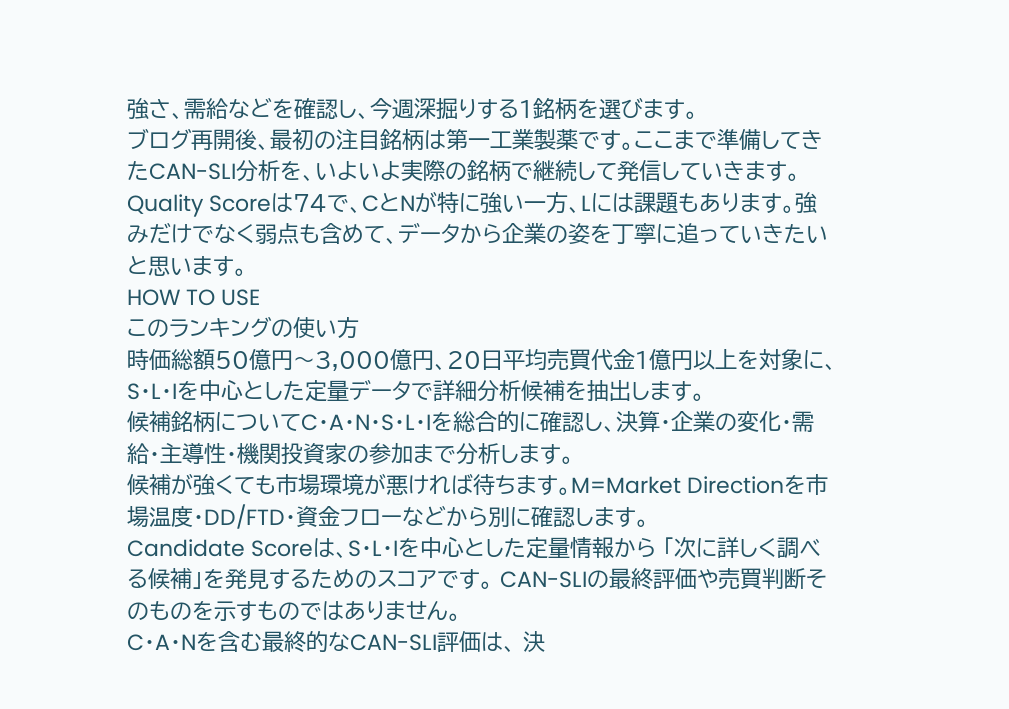強さ、需給などを確認し、今週深掘りする1銘柄を選びます。
ブログ再開後、最初の注目銘柄は第一工業製薬です。ここまで準備してきたCAN-SLI分析を、いよいよ実際の銘柄で継続して発信していきます。Quality Scoreは74で、CとNが特に強い一方、Lには課題もあります。強みだけでなく弱点も含めて、データから企業の姿を丁寧に追っていきたいと思います。
HOW TO USE
このランキングの使い方
時価総額50億円〜3,000億円、20日平均売買代金1億円以上を対象に、S・L・Iを中心とした定量データで詳細分析候補を抽出します。
候補銘柄についてC・A・N・S・L・Iを総合的に確認し、決算・企業の変化・需給・主導性・機関投資家の参加まで分析します。
候補が強くても市場環境が悪ければ待ちます。M=Market Directionを市場温度・DD/FTD・資金フローなどから別に確認します。
Candidate Scoreは、S・L・Iを中心とした定量情報から 「次に詳しく調べる候補」を発見するためのスコアです。 CAN-SLIの最終評価や売買判断そのものを示すものではありません。
C・A・Nを含む最終的なCAN-SLI評価は、 決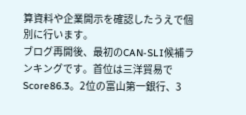算資料や企業開示を確認したうえで個別に行います。
ブログ再開後、最初のCAN-SLI候補ランキングです。首位は三洋貿易でScore86.3。2位の富山第一銀行、3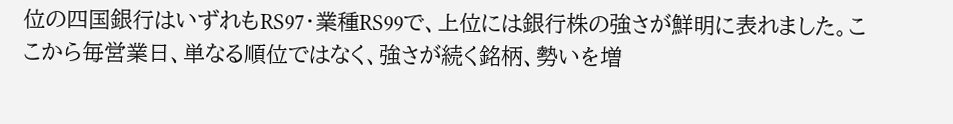位の四国銀行はいずれもRS97・業種RS99で、上位には銀行株の強さが鮮明に表れました。ここから毎営業日、単なる順位ではなく、強さが続く銘柄、勢いを増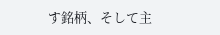す銘柄、そして主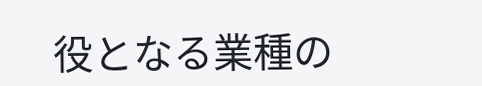役となる業種の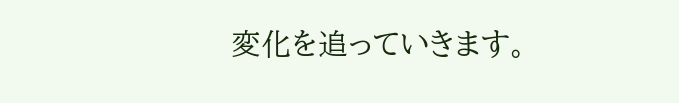変化を追っていきます。